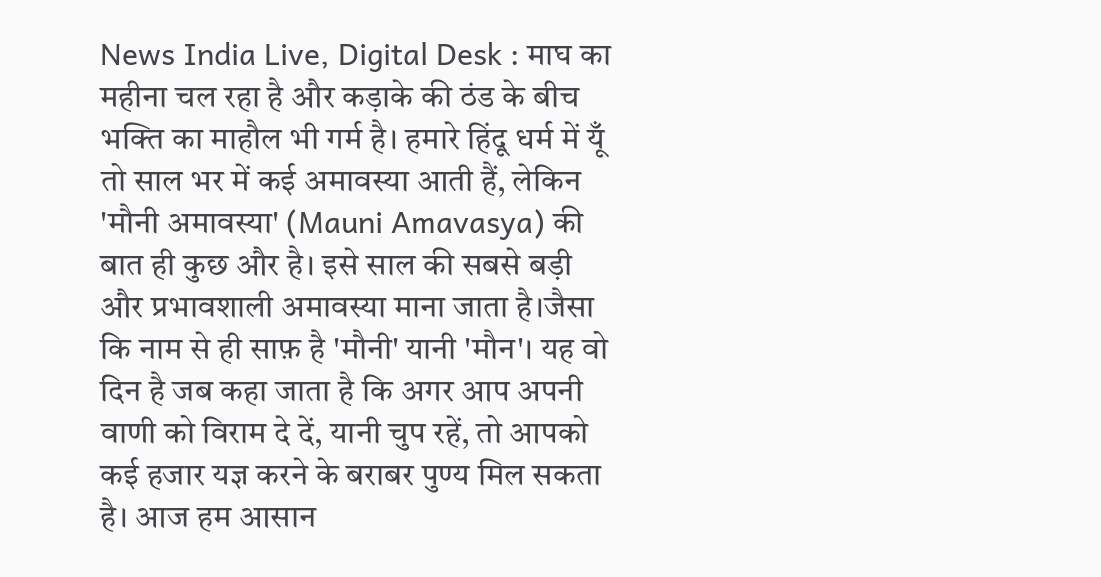News India Live, Digital Desk : माघ का महीना चल रहा है और कड़ाके की ठंड के बीच भक्ति का माहौल भी गर्म है। हमारे हिंदू धर्म में यूँ तो साल भर में कई अमावस्या आती हैं, लेकिन 'मौनी अमावस्या' (Mauni Amavasya) की बात ही कुछ और है। इसे साल की सबसे बड़ी और प्रभावशाली अमावस्या माना जाता है।जैसा कि नाम से ही साफ़ है 'मौनी' यानी 'मौन'। यह वो दिन है जब कहा जाता है कि अगर आप अपनी वाणी को विराम दे दें, यानी चुप रहें, तो आपको कई हजार यज्ञ करने के बराबर पुण्य मिल सकता है। आज हम आसान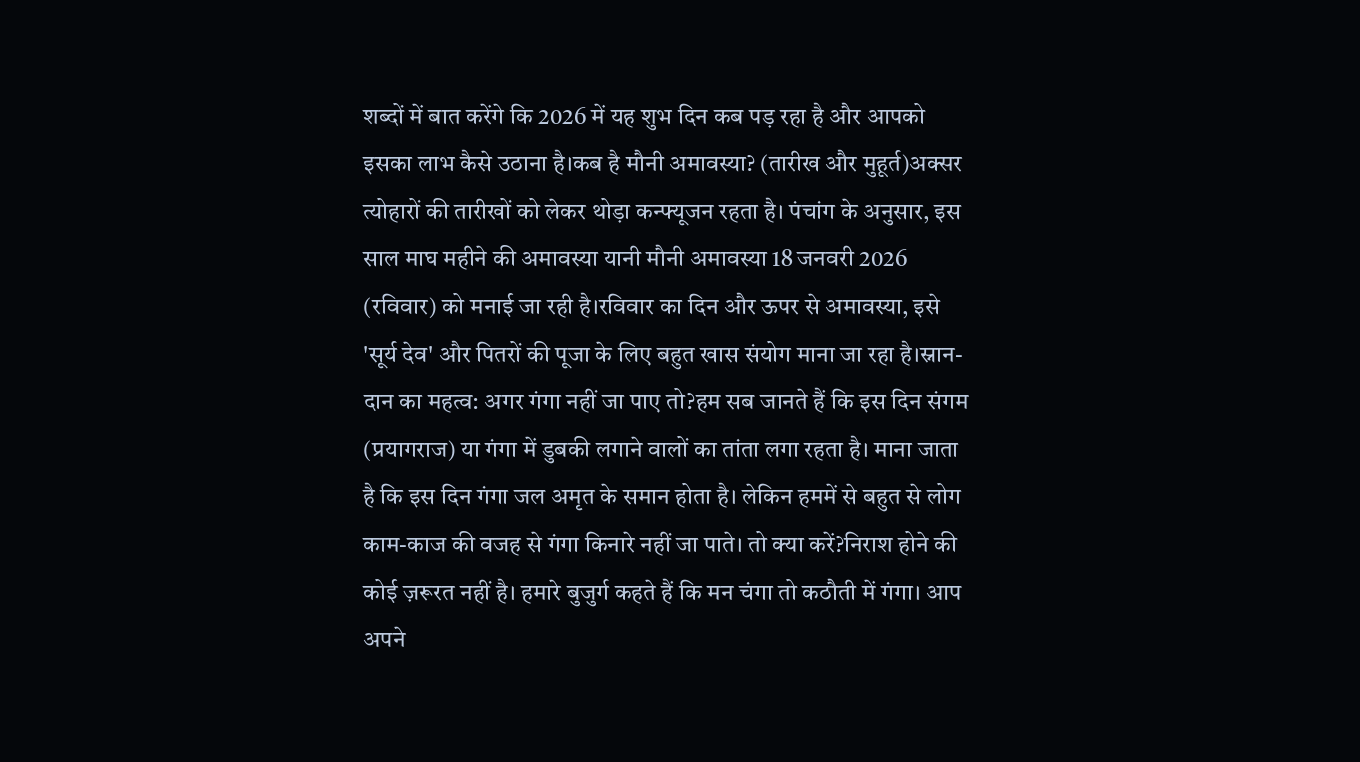शब्दों में बात करेंगे कि 2026 में यह शुभ दिन कब पड़ रहा है और आपको इसका लाभ कैसे उठाना है।कब है मौनी अमावस्या? (तारीख और मुहूर्त)अक्सर त्योहारों की तारीखों को लेकर थोड़ा कन्फ्यूजन रहता है। पंचांग के अनुसार, इस साल माघ महीने की अमावस्या यानी मौनी अमावस्या 18 जनवरी 2026 (रविवार) को मनाई जा रही है।रविवार का दिन और ऊपर से अमावस्या, इसे 'सूर्य देव' और पितरों की पूजा के लिए बहुत खास संयोग माना जा रहा है।स्नान-दान का महत्व: अगर गंगा नहीं जा पाए तो?हम सब जानते हैं कि इस दिन संगम (प्रयागराज) या गंगा में डुबकी लगाने वालों का तांता लगा रहता है। माना जाता है कि इस दिन गंगा जल अमृत के समान होता है। लेकिन हममें से बहुत से लोग काम-काज की वजह से गंगा किनारे नहीं जा पाते। तो क्या करें?निराश होने की कोई ज़रूरत नहीं है। हमारे बुजुर्ग कहते हैं कि मन चंगा तो कठौती में गंगा। आप अपने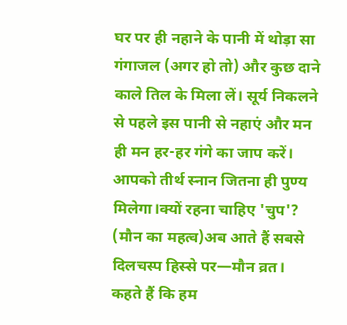घर पर ही नहाने के पानी में थोड़ा सा गंगाजल (अगर हो तो) और कुछ दाने काले तिल के मिला लें। सूर्य निकलने से पहले इस पानी से नहाएं और मन ही मन हर-हर गंगे का जाप करें। आपको तीर्थ स्नान जितना ही पुण्य मिलेगा।क्यों रहना चाहिए 'चुप'? (मौन का महत्व)अब आते हैं सबसे दिलचस्प हिस्से पर—मौन व्रत। कहते हैं कि हम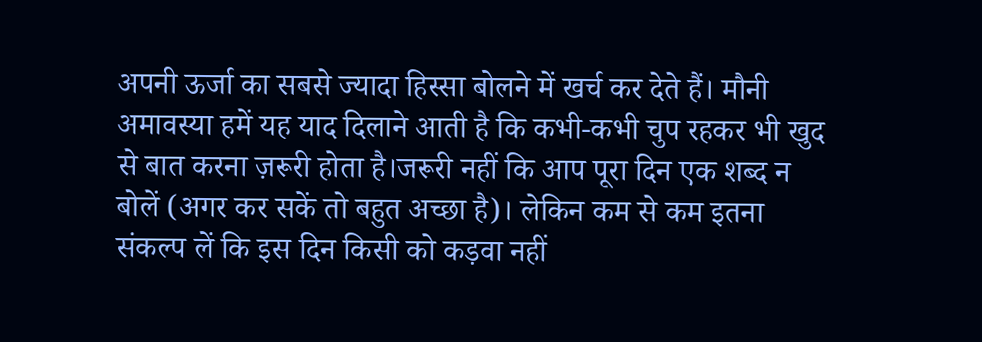अपनी ऊर्जा का सबसे ज्यादा हिस्सा बोलने में खर्च कर देते हैं। मौनी अमावस्या हमें यह याद दिलाने आती है कि कभी-कभी चुप रहकर भी खुद से बात करना ज़रूरी होता है।जरूरी नहीं कि आप पूरा दिन एक शब्द न बोलें (अगर कर सकें तो बहुत अच्छा है)। लेकिन कम से कम इतना संकल्प लें कि इस दिन किसी को कड़वा नहीं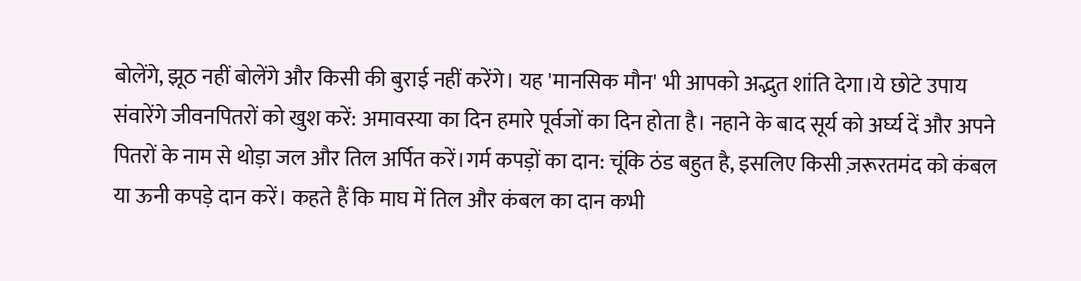बोलेंगे, झूठ नहीं बोलेंगे और किसी की बुराई नहीं करेंगे। यह 'मानसिक मौन' भी आपको अद्भुत शांति देगा।ये छोटे उपाय संवारेंगे जीवनपितरों को खुश करें: अमावस्या का दिन हमारे पूर्वजों का दिन होता है। नहाने के बाद सूर्य को अर्घ्य दें और अपने पितरों के नाम से थोड़ा जल और तिल अर्पित करें।गर्म कपड़ों का दान: चूंकि ठंड बहुत है, इसलिए किसी ज़रूरतमंद को कंबल या ऊनी कपड़े दान करें। कहते हैं कि माघ में तिल और कंबल का दान कभी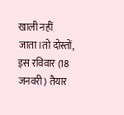खाली नहीं जाता।तो दोस्तों, इस रविवार (18 जनवरी) तैयार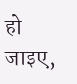हो जाइए,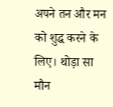अपने तन और मन को शुद्ध करने के लिए। थोड़ा सा मौन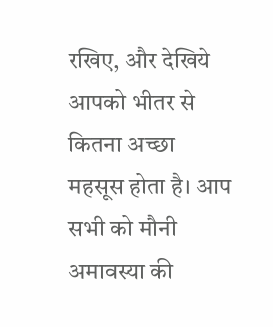रखिए, और देखिये आपको भीतर से कितना अच्छा महसूस होता है। आप सभी को मौनी अमावस्या की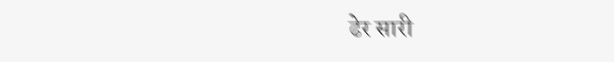ढेर सारी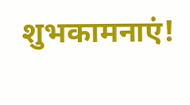शुभकामनाएं!